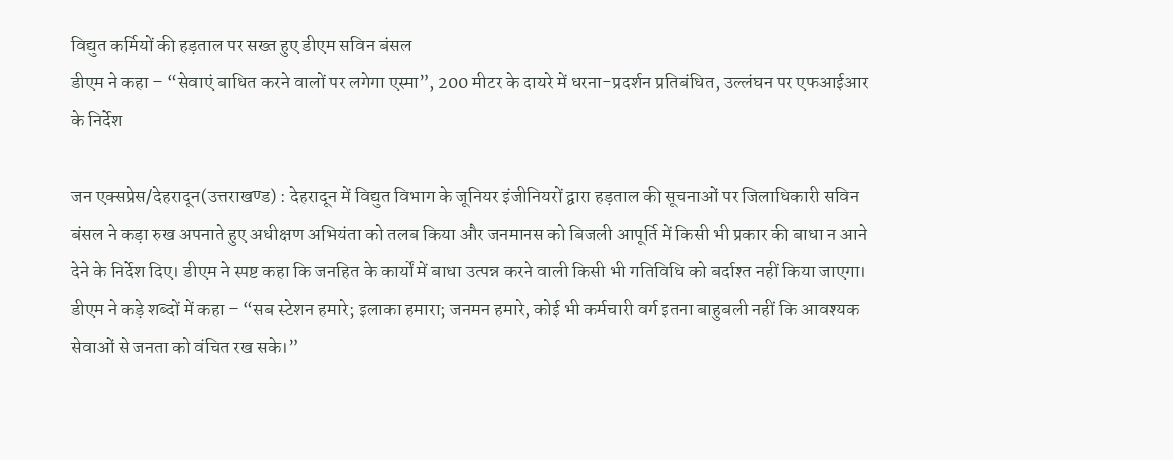विद्युत कर्मियों की हड़ताल पर सख्त हुए डीएम सविन बंसल
डीएम ने कहा – “सेवाएं बाधित करने वालों पर लगेगा एस्मा”, 200 मीटर के दायरे में धरना-प्रदर्शन प्रतिबंधित, उल्लंघन पर एफआईआर के निर्देश

जन एक्सप्रेस/देहरादून(उत्तराखण्ड) : देहरादून में विद्युत विभाग के जूनियर इंजीनियरों द्वारा हड़ताल की सूचनाओं पर जिलाधिकारी सविन बंसल ने कड़ा रुख अपनाते हुए अधीक्षण अभियंता को तलब किया और जनमानस को बिजली आपूर्ति में किसी भी प्रकार की बाधा न आने देने के निर्देश दिए। डीएम ने स्पष्ट कहा कि जनहित के कार्यों में बाधा उत्पन्न करने वाली किसी भी गतिविधि को बर्दाश्त नहीं किया जाएगा।
डीएम ने कड़े शब्दों में कहा – “सब स्टेशन हमारे; इलाका हमारा; जनमन हमारे, कोई भी कर्मचारी वर्ग इतना बाहुबली नहीं कि आवश्यक सेवाओं से जनता को वंचित रख सके।”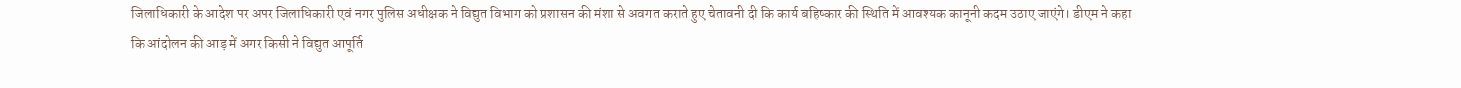जिलाधिकारी के आदेश पर अपर जिलाधिकारी एवं नगर पुलिस अधीक्षक ने विद्युत विभाग को प्रशासन की मंशा से अवगत कराते हुए चेतावनी दी कि कार्य बहिष्कार की स्थिति में आवश्यक कानूनी कदम उठाए जाएंगे। डीएम ने कहा कि आंदोलन की आड़ में अगर किसी ने विद्युत आपूर्ति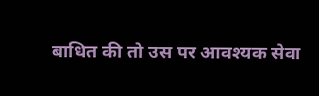बाधित की तो उस पर आवश्यक सेवा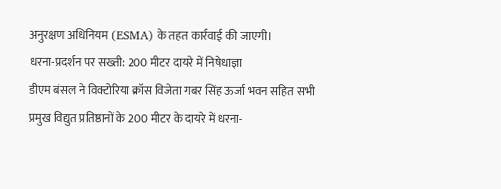अनुरक्षण अधिनियम (ESMA) के तहत कार्रवाई की जाएगी।
धरना-प्रदर्शन पर सख्ती: 200 मीटर दायरे में निषेधाज्ञा
डीएम बंसल ने विक्टोरिया क्रॉस विजेता गबर सिंह ऊर्जा भवन सहित सभी प्रमुख विद्युत प्रतिष्ठानों के 200 मीटर के दायरे में धरना-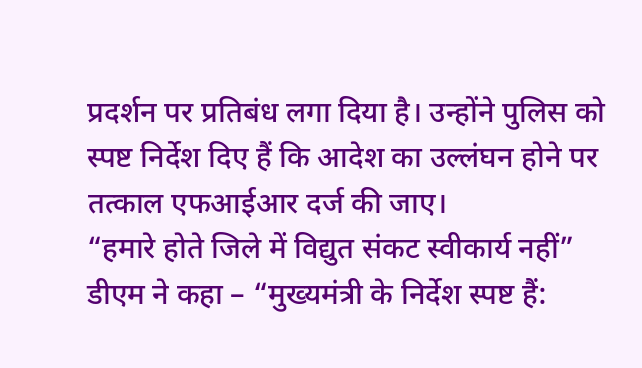प्रदर्शन पर प्रतिबंध लगा दिया है। उन्होंने पुलिस को स्पष्ट निर्देश दिए हैं कि आदेश का उल्लंघन होने पर तत्काल एफआईआर दर्ज की जाए।
“हमारे होते जिले में विद्युत संकट स्वीकार्य नहीं”
डीएम ने कहा – “मुख्यमंत्री के निर्देश स्पष्ट हैं: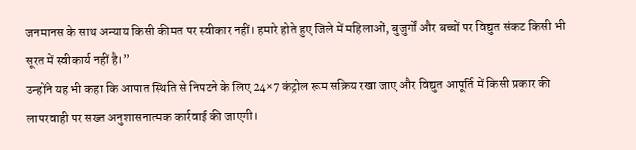जनमानस के साथ अन्याय किसी कीमत पर स्वीकार नहीं। हमारे होते हुए जिले में महिलाओं, बुजुर्गों और बच्चों पर विद्युत संकट किसी भी सूरत में स्वीकार्य नहीं है।”
उन्होंने यह भी कहा कि आपात स्थिति से निपटने के लिए 24×7 कंट्रोल रूम सक्रिय रखा जाए और विद्युत आपूर्ति में किसी प्रकार की लापरवाही पर सख्त अनुशासनात्मक कार्रवाई की जाएगी।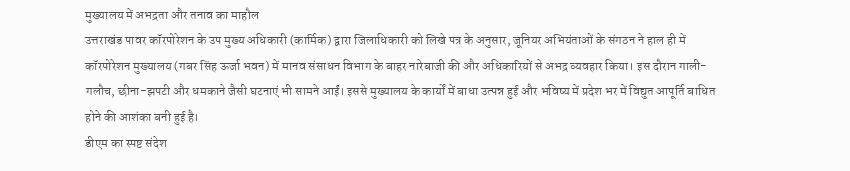मुख्यालय में अभद्रता और तनाव का माहौल
उत्तराखंड पावर कॉरपोरेशन के उप मुख्य अधिकारी (कार्मिक) द्वारा जिलाधिकारी को लिखे पत्र के अनुसार, जूनियर अभियंताओं के संगठन ने हाल ही में कॉरपोरेशन मुख्यालय (गबर सिंह ऊर्जा भवन) में मानव संसाधन विभाग के बाहर नारेबाजी की और अधिकारियों से अभद्र व्यवहार किया। इस दौरान गाली-गलौच, छीना-झपटी और धमकाने जैसी घटनाएं भी सामने आईं। इससे मुख्यालय के कार्यों में बाधा उत्पन्न हुई और भविष्य में प्रदेश भर में विद्युत आपूर्ति बाधित होने की आशंका बनी हुई है।
डीएम का स्पष्ट संदेश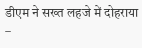डीएम ने सख्त लहजे में दोहराया –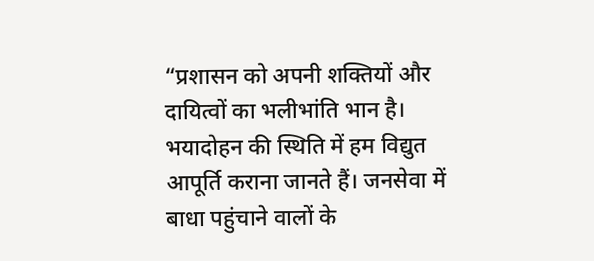“प्रशासन को अपनी शक्तियों और दायित्वों का भलीभांति भान है। भयादोहन की स्थिति में हम विद्युत आपूर्ति कराना जानते हैं। जनसेवा में बाधा पहुंचाने वालों के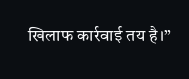खिलाफ कार्रवाई तय है।”